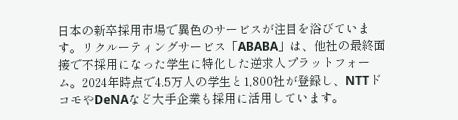日本の新卒採用市場で異色のサービスが注目を浴びています。リクルーティングサービス「ABABA」は、他社の最終面接で不採用になった学生に特化した逆求人プラットフォーム。2024年時点で4.5万人の学生と1,800社が登録し、NTTドコモやDeNAなど大手企業も採用に活用しています。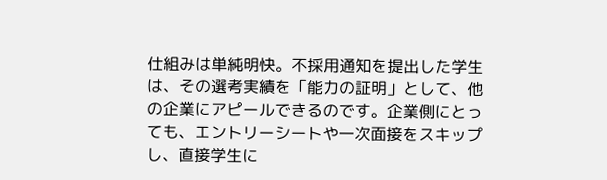仕組みは単純明快。不採用通知を提出した学生は、その選考実績を「能力の証明」として、他の企業にアピールできるのです。企業側にとっても、エントリーシートや一次面接をスキップし、直接学生に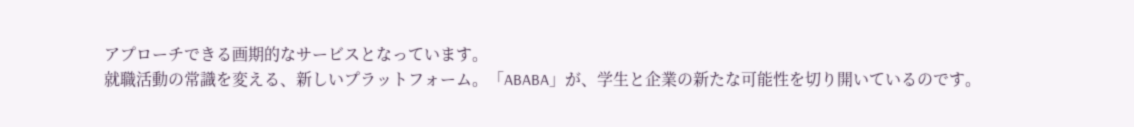アプローチできる画期的なサービスとなっています。
就職活動の常識を変える、新しいプラットフォーム。「ABABA」が、学生と企業の新たな可能性を切り開いているのです。